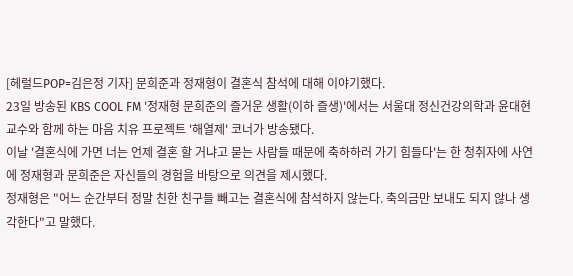[헤럴드POP=김은정 기자] 문희준과 정재형이 결혼식 참석에 대해 이야기했다.
23일 방송된 KBS COOL FM '정재형 문희준의 즐거운 생활(이하 즐생)'에서는 서울대 정신건강의학과 윤대현 교수와 함께 하는 마음 치유 프로젝트 '해열제' 코너가 방송됐다.
이날 '결혼식에 가면 너는 언제 결혼 할 거냐고 묻는 사람들 때문에 축하하러 가기 힘들다'는 한 청취자에 사연에 정재형과 문희준은 자신들의 경험을 바탕으로 의견을 제시했다.
정재형은 "어느 순간부터 정말 친한 친구들 빼고는 결혼식에 참석하지 않는다. 축의금만 보내도 되지 않나 생각한다"고 말했다.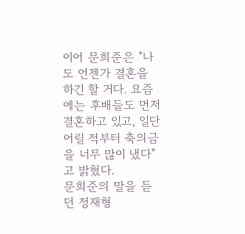이어 문희준은 "나도 언젠가 결혼을 하긴 할 거다. 요즘에는 후배들도 먼저 결혼하고 있고, 일단 어릴 적부터 축의금을 너무 많이 냈다"고 밝혔다.
문희준의 말을 듣던 정재형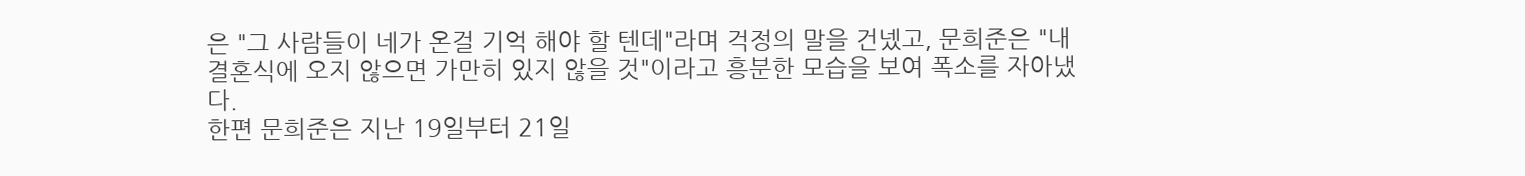은 "그 사람들이 네가 온걸 기억 해야 할 텐데"라며 걱정의 말을 건넸고, 문희준은 "내 결혼식에 오지 않으면 가만히 있지 않을 것"이라고 흥분한 모습을 보여 폭소를 자아냈다.
한편 문희준은 지난 19일부터 21일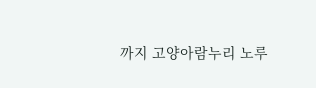까지 고양아람누리 노루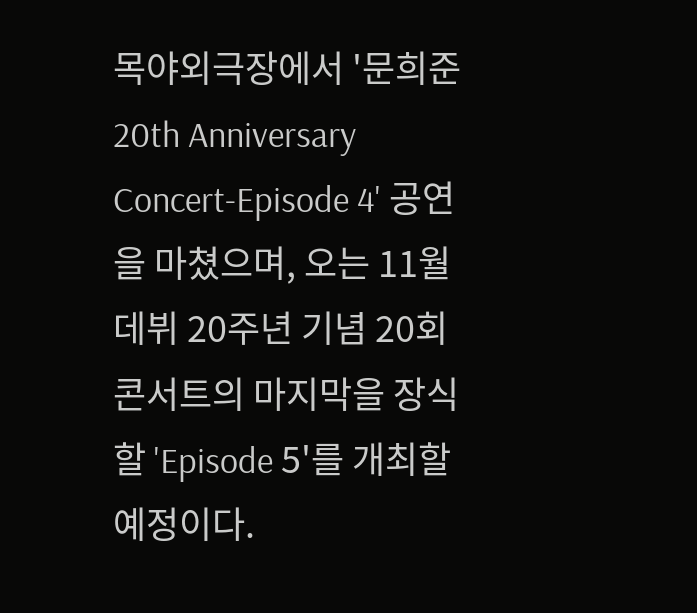목야외극장에서 '문희준 20th Anniversary Concert-Episode 4' 공연을 마쳤으며, 오는 11월 데뷔 20주년 기념 20회 콘서트의 마지막을 장식할 'Episode 5'를 개최할 예정이다.